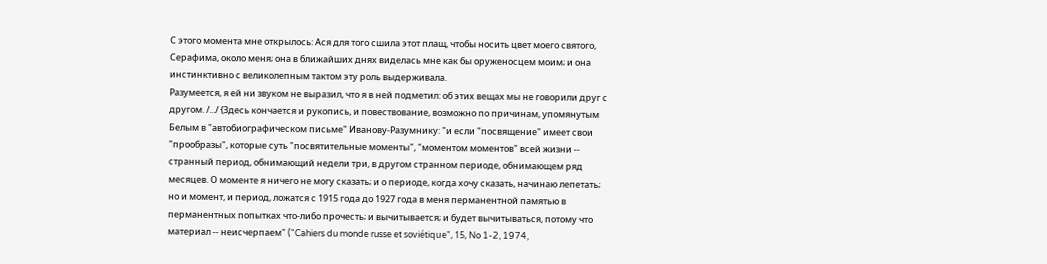С этого момента мне открылось: Ася для того сшила этот плащ, чтобы носить цвет моего святого, Серафима, около меня; она в ближайших днях виделась мне как бы оруженосцем моим; и она инстинктивно с великолепным тактом эту роль выдерживала.
Разумеется, я ей ни звуком не выразил, что я в ней подметил: об этих вещах мы не говорили друг с другом. /.../ {Здесь кончается и рукопись, и повествование, возможно по причинам, упомянутым Белым в "автобиографическом письме" Иванову-Разумнику: "и если "посвящение" имеет свои "прообразы", которые суть "посвятительные моменты", "моментом моментов" всей жизни -- странный период, обнимающий недели три, в другом странном периоде, обнимающем ряд месяцев. О моменте я ничего не могу сказать; и о периоде, когда хочу сказать, начинаю лепетать; но и момент, и период, ложатся с 1915 года до 1927 года в меня перманентной памятью в перманентных попытках что-либо прочесть; и вычитывается; и будет вычитываться, потому что материал -- неисчерпаем" ("Cahiers du monde russe et soviétique", 15, No 1-2, 1974,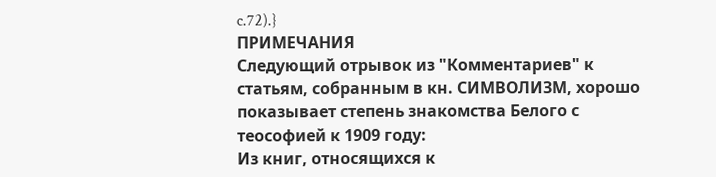c.72).}
ПРИМЕЧАНИЯ
Следующий отрывок из "Комментариев" к статьям, собранным в кн. СИМВОЛИЗМ, хорошо показывает степень знакомства Белого с теософией к 1909 году:
Из книг, относящихся к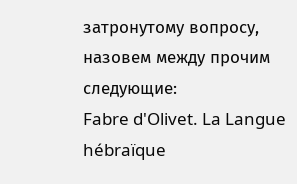затронутому вопросу, назовем между прочим следующие:
Fabre d'Olivet. La Langue hébraïque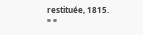restituée, 1815.
" "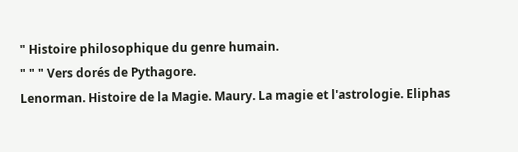" Histoire philosophique du genre humain.
" " " Vers dorés de Pythagore.
Lenorman. Histoire de la Magie. Maury. La magie et l'astrologie. Eliphas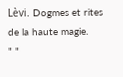Lèvi. Dogmes et rites de la haute magie.
" "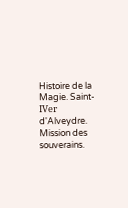Histoire de la Magie. Saint-IVег d'Alveydre. Mission des souverains.